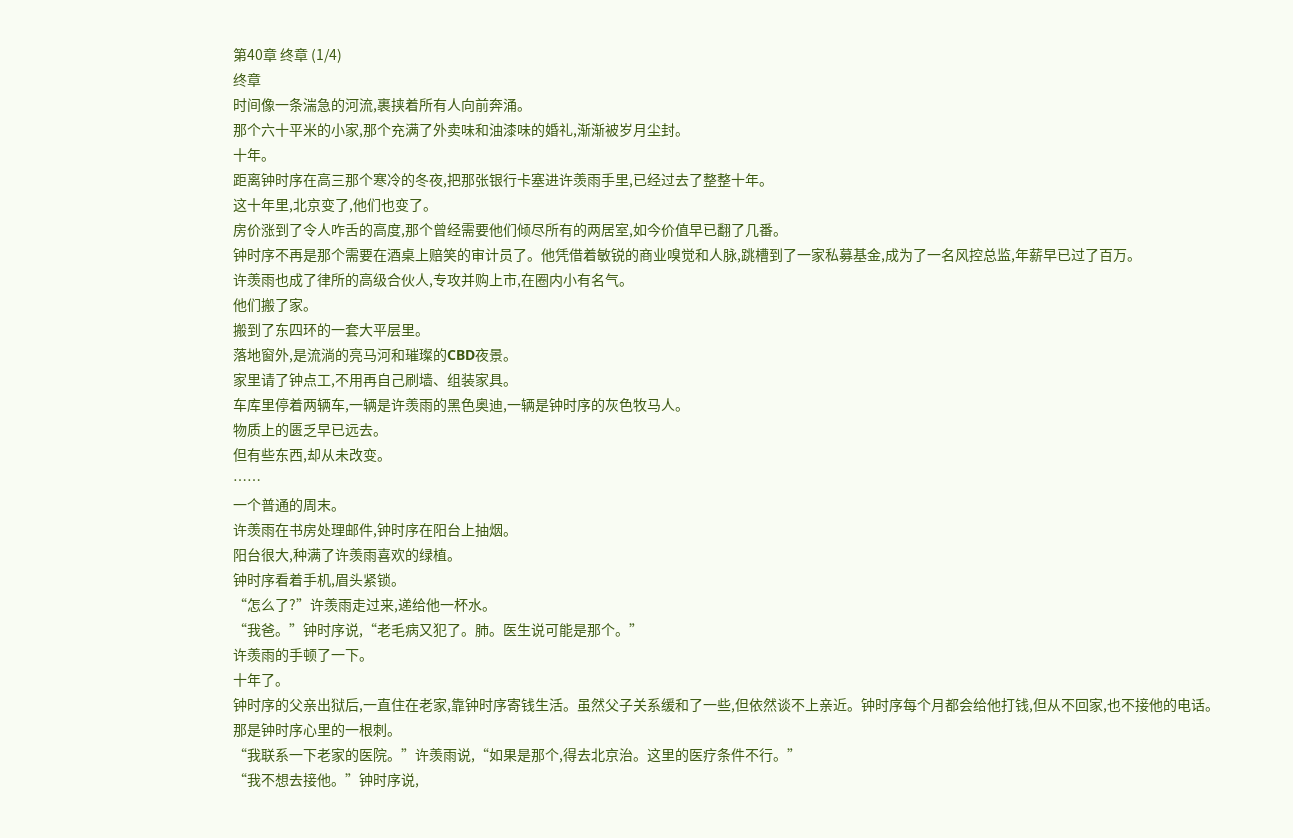第40章 终章 (1/4)
终章
时间像一条湍急的河流,裹挟着所有人向前奔涌。
那个六十平米的小家,那个充满了外卖味和油漆味的婚礼,渐渐被岁月尘封。
十年。
距离钟时序在高三那个寒冷的冬夜,把那张银行卡塞进许羡雨手里,已经过去了整整十年。
这十年里,北京变了,他们也变了。
房价涨到了令人咋舌的高度,那个曾经需要他们倾尽所有的两居室,如今价值早已翻了几番。
钟时序不再是那个需要在酒桌上赔笑的审计员了。他凭借着敏锐的商业嗅觉和人脉,跳槽到了一家私募基金,成为了一名风控总监,年薪早已过了百万。
许羡雨也成了律所的高级合伙人,专攻并购上市,在圈内小有名气。
他们搬了家。
搬到了东四环的一套大平层里。
落地窗外,是流淌的亮马河和璀璨的CBD夜景。
家里请了钟点工,不用再自己刷墙、组装家具。
车库里停着两辆车,一辆是许羡雨的黑色奥迪,一辆是钟时序的灰色牧马人。
物质上的匮乏早已远去。
但有些东西,却从未改变。
……
一个普通的周末。
许羡雨在书房处理邮件,钟时序在阳台上抽烟。
阳台很大,种满了许羡雨喜欢的绿植。
钟时序看着手机,眉头紧锁。
“怎么了?”许羡雨走过来,递给他一杯水。
“我爸。”钟时序说,“老毛病又犯了。肺。医生说可能是那个。”
许羡雨的手顿了一下。
十年了。
钟时序的父亲出狱后,一直住在老家,靠钟时序寄钱生活。虽然父子关系缓和了一些,但依然谈不上亲近。钟时序每个月都会给他打钱,但从不回家,也不接他的电话。
那是钟时序心里的一根刺。
“我联系一下老家的医院。”许羡雨说,“如果是那个,得去北京治。这里的医疗条件不行。”
“我不想去接他。”钟时序说,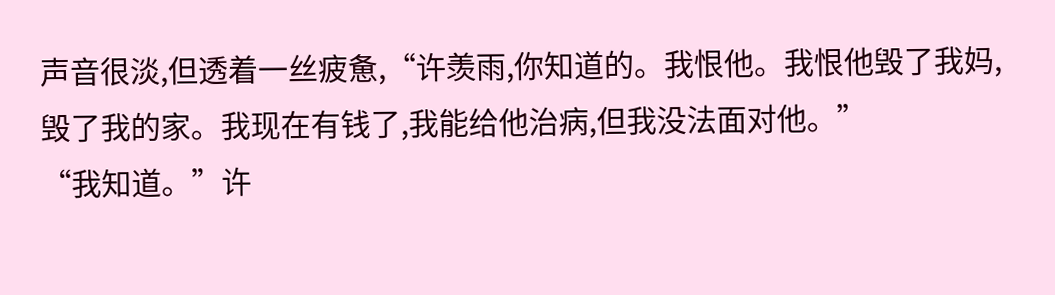声音很淡,但透着一丝疲惫,“许羡雨,你知道的。我恨他。我恨他毁了我妈,毁了我的家。我现在有钱了,我能给他治病,但我没法面对他。”
“我知道。”许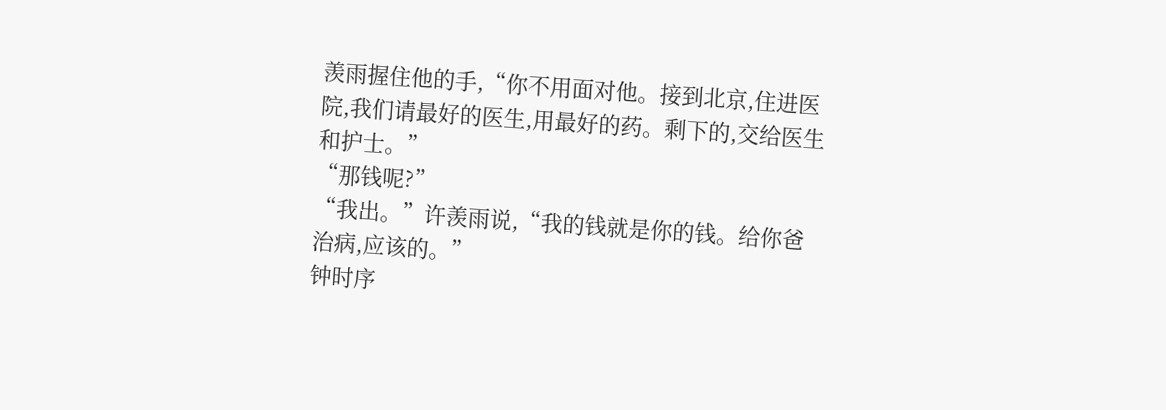羡雨握住他的手,“你不用面对他。接到北京,住进医院,我们请最好的医生,用最好的药。剩下的,交给医生和护士。”
“那钱呢?”
“我出。”许羡雨说,“我的钱就是你的钱。给你爸治病,应该的。”
钟时序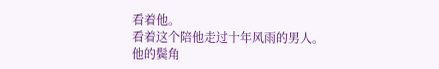看着他。
看着这个陪他走过十年风雨的男人。
他的鬓角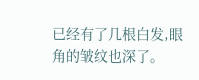已经有了几根白发,眼角的皱纹也深了。